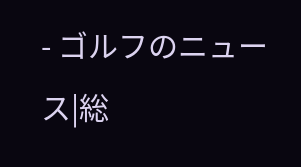- ゴルフのニュース|総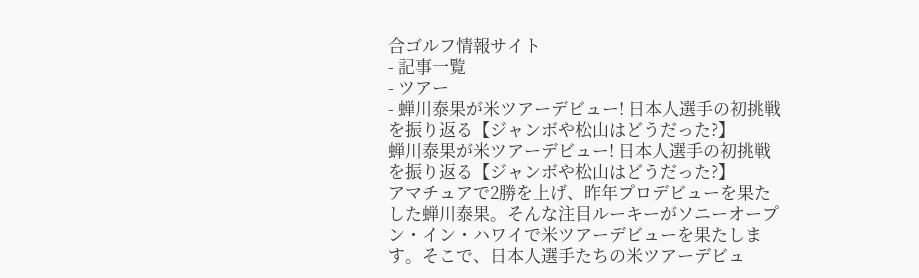合ゴルフ情報サイト
- 記事一覧
- ツアー
- 蝉川泰果が米ツアーデビュー! 日本人選手の初挑戦を振り返る【ジャンボや松山はどうだった?】
蝉川泰果が米ツアーデビュー! 日本人選手の初挑戦を振り返る【ジャンボや松山はどうだった?】
アマチュアで2勝を上げ、昨年プロデビューを果たした蝉川泰果。そんな注目ルーキーがソニーオープン・イン・ハワイで米ツアーデビューを果たします。そこで、日本人選手たちの米ツアーデビュ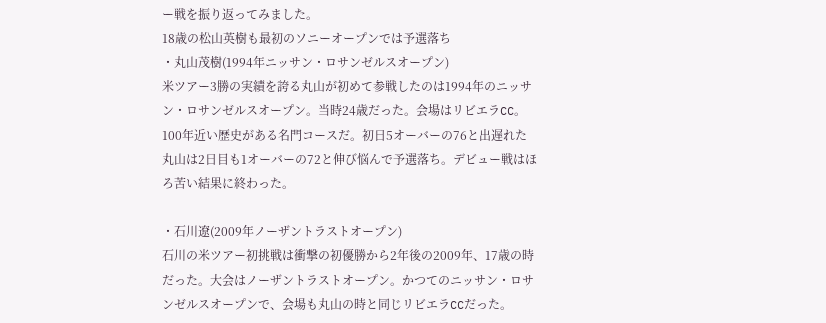ー戦を振り返ってみました。
18歳の松山英樹も最初のソニーオープンでは予選落ち
・丸山茂樹(1994年ニッサン・ロサンゼルスオープン)
米ツアー3勝の実績を誇る丸山が初めて参戦したのは1994年のニッサン・ロサンゼルスオープン。当時24歳だった。会場はリビエラCC。100年近い歴史がある名門コースだ。初日5オーバーの76と出遅れた丸山は2日目も1オーバーの72と伸び悩んで予選落ち。デビュー戦はほろ苦い結果に終わった。

・石川遼(2009年ノーザントラストオープン)
石川の米ツアー初挑戦は衝撃の初優勝から2年後の2009年、17歳の時だった。大会はノーザントラストオープン。かつてのニッサン・ロサンゼルスオープンで、会場も丸山の時と同じリビエラCCだった。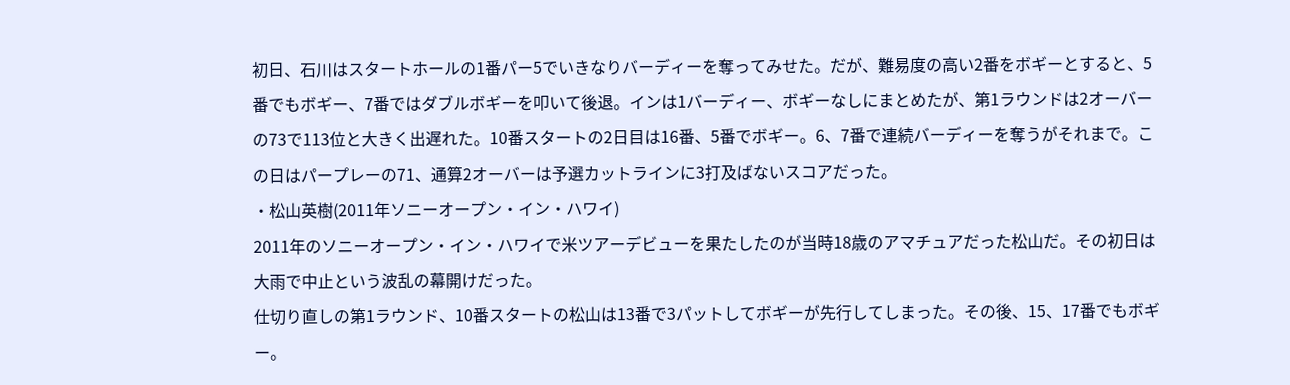初日、石川はスタートホールの1番パー5でいきなりバーディーを奪ってみせた。だが、難易度の高い2番をボギーとすると、5番でもボギー、7番ではダブルボギーを叩いて後退。インは1バーディー、ボギーなしにまとめたが、第1ラウンドは2オーバーの73で113位と大きく出遅れた。10番スタートの2日目は16番、5番でボギー。6、7番で連続バーディーを奪うがそれまで。この日はパープレーの71、通算2オーバーは予選カットラインに3打及ばないスコアだった。
・松山英樹(2011年ソニーオープン・イン・ハワイ)
2011年のソニーオープン・イン・ハワイで米ツアーデビューを果たしたのが当時18歳のアマチュアだった松山だ。その初日は大雨で中止という波乱の幕開けだった。
仕切り直しの第1ラウンド、10番スタートの松山は13番で3パットしてボギーが先行してしまった。その後、15、17番でもボギー。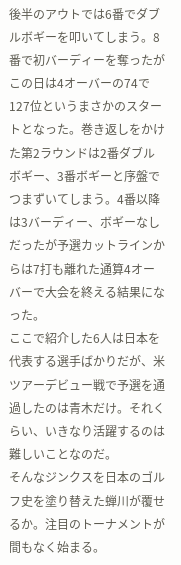後半のアウトでは6番でダブルボギーを叩いてしまう。8番で初バーディーを奪ったがこの日は4オーバーの74で127位というまさかのスタートとなった。巻き返しをかけた第2ラウンドは2番ダブルボギー、3番ボギーと序盤でつまずいてしまう。4番以降は3バーディー、ボギーなしだったが予選カットラインからは7打も離れた通算4オーバーで大会を終える結果になった。
ここで紹介した6人は日本を代表する選手ばかりだが、米ツアーデビュー戦で予選を通過したのは青木だけ。それくらい、いきなり活躍するのは難しいことなのだ。
そんなジンクスを日本のゴルフ史を塗り替えた蝉川が覆せるか。注目のトーナメントが間もなく始まる。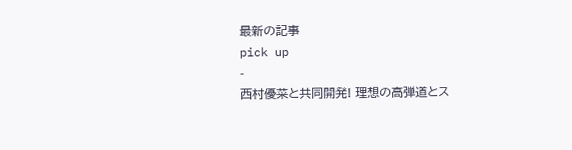最新の記事
pick up
-
西村優菜と共同開発! 理想の高弾道とス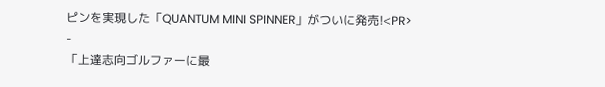ピンを実現した「QUANTUM MINI SPINNER」がついに発売!<PR>
-
「上達志向ゴルファーに最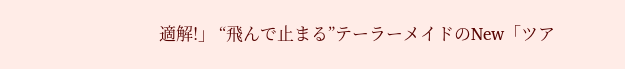適解!」 “飛んで止まる”テーラーメイドのNew「ツア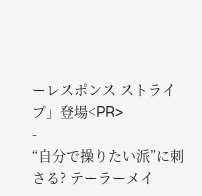ーレスポンス ストライプ」登場<PR>
-
“自分で操りたい派”に刺さる? テーラーメイ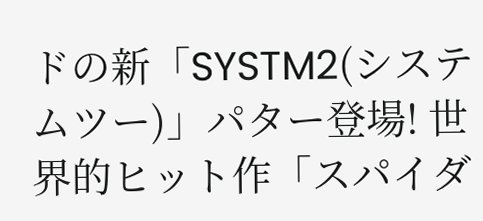ドの新「SYSTM2(システムツー)」パター登場! 世界的ヒット作「スパイダ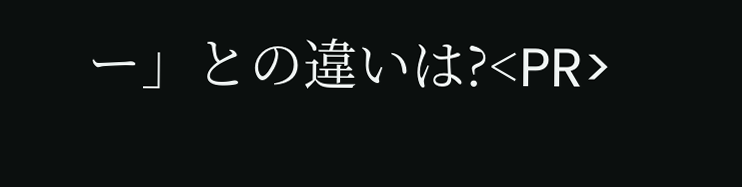ー」との違いは?<PR>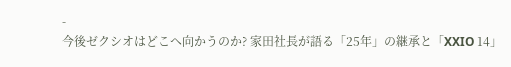-
今後ゼクシオはどこへ向かうのか? 家田社長が語る「25年」の継承と「XXIO 14」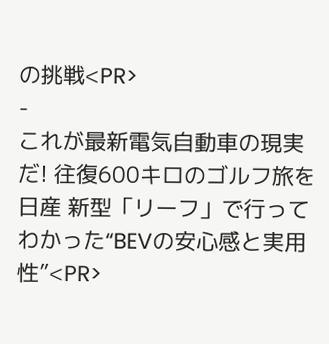の挑戦<PR>
-
これが最新電気自動車の現実だ! 往復600キロのゴルフ旅を日産 新型「リーフ」で行ってわかった“BEVの安心感と実用性”<PR>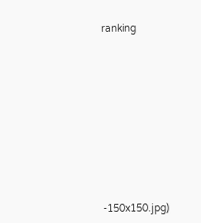ranking











-150x150.jpg)